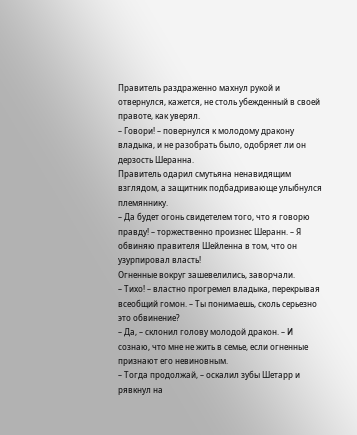Правитель раздраженно махнул рукой и отвернулся, кажется, не столь убежденный в своей правоте, как уверял.
– Говори! – повернулся к молодому дракону владыка, и не разобрать было, одобряет ли он дерзость Шеранна.
Правитель одарил смутьяна ненавидящим взглядом, а защитник подбадривающе улыбнулся племяннику.
– Да будет огонь свидетелем того, что я говорю правду! – торжественно произнес Шеранн. – Я обвиняю правителя Шейленна в том, что он узурпировал власть!
Огненные вокруг зашевелились, заворчали.
– Тихо! – властно прогремел владыка, перекрывая всеобщий гомон. – Ты понимаешь, сколь серьезно это обвинение?
– Да, – склонил голову молодой дракон. – И сознаю, что мне не жить в семье, если огненные признают его невиновным.
– Тогда продолжай, – оскалил зубы Шетарр и рявкнул на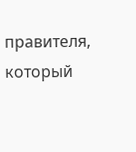правителя, который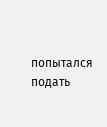попытался подать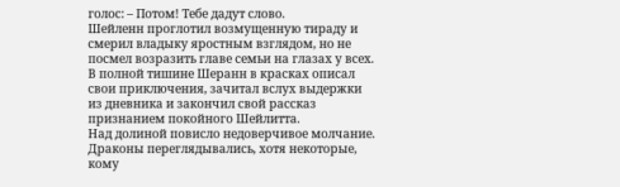голос: – Потом! Тебе дадут слово.
Шейленн проглотил возмущенную тираду и смерил владыку яростным взглядом, но не посмел возразить главе семьи на глазах у всех.
В полной тишине Шеранн в красках описал свои приключения, зачитал вслух выдержки из дневника и закончил свой рассказ признанием покойного Шейлитта.
Над долиной повисло недоверчивое молчание. Драконы переглядывались, хотя некоторые, кому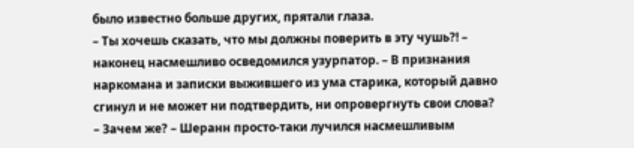было известно больше других, прятали глаза.
– Ты хочешь сказать, что мы должны поверить в эту чушь?! – наконец насмешливо осведомился узурпатор. – В признания наркомана и записки выжившего из ума старика, который давно сгинул и не может ни подтвердить, ни опровергнуть свои слова?
– Зачем же? – Шеранн просто-таки лучился насмешливым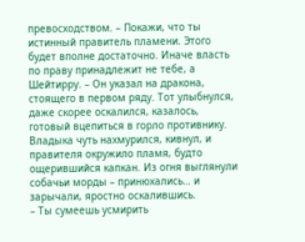превосходством. – Покажи, что ты истинный правитель пламени. Этого будет вполне достаточно. Иначе власть по праву принадлежит не тебе, а Шейтирру. – Он указал на дракона, стоящего в первом ряду. Тот улыбнулся, даже скорее оскалился, казалось, готовый вцепиться в горло противнику.
Владыка чуть нахмурился, кивнул, и правителя окружило пламя, будто ощерившийся капкан. Из огня выглянули собачьи морды – принюхались… и зарычали, яростно оскалившись.
– Ты сумеешь усмирить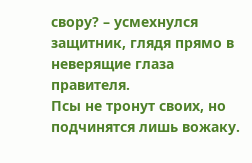свору? – усмехнулся защитник, глядя прямо в неверящие глаза правителя.
Псы не тронут своих, но подчинятся лишь вожаку.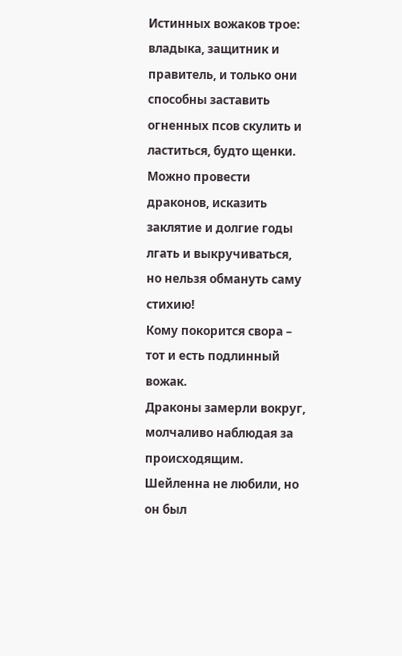Истинных вожаков трое: владыка, защитник и правитель, и только они способны заставить огненных псов скулить и ластиться, будто щенки.
Можно провести драконов, исказить заклятие и долгие годы лгать и выкручиваться, но нельзя обмануть саму стихию!
Кому покорится свора – тот и есть подлинный вожак.
Драконы замерли вокруг, молчаливо наблюдая за происходящим. Шейленна не любили, но он был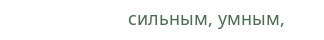сильным, умным,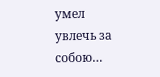умел увлечь за собою…